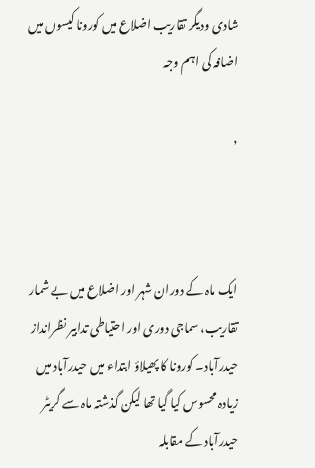شادی ودیگر تقاریب اضلاع میں کورونا کیسوں میں اضافہ کی اہم وجہ

,



ایک ماہ کے دوران شہر اور اضلاع میں بے شمار تقاریب، سماجی دوری اور احتیاطی تدابیر نظرانداز
حیدرآباد۔ کورونا کا پھیلاؤ ابتداء میں حیدرآباد میں زیادہ محسوس کیا گیا تھا لیکن گذشتہ ماہ سے گریٹر حیدرآباد کے مقابلہ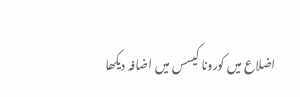اضلاع میں کورونا کیسس میں اضافہ دیکھا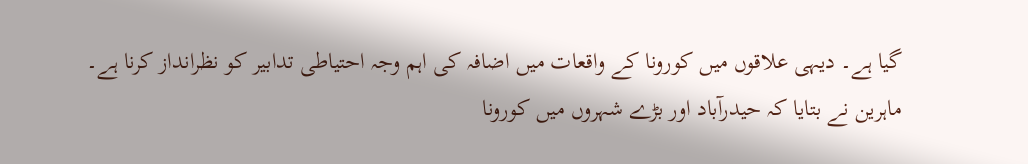گیا ہے۔ دیہی علاقوں میں کورونا کے واقعات میں اضافہ کی اہم وجہ احتیاطی تدابیر کو نظرانداز کرنا ہے۔ ماہرین نے بتایا کہ حیدرآباد اور بڑے شہروں میں کورونا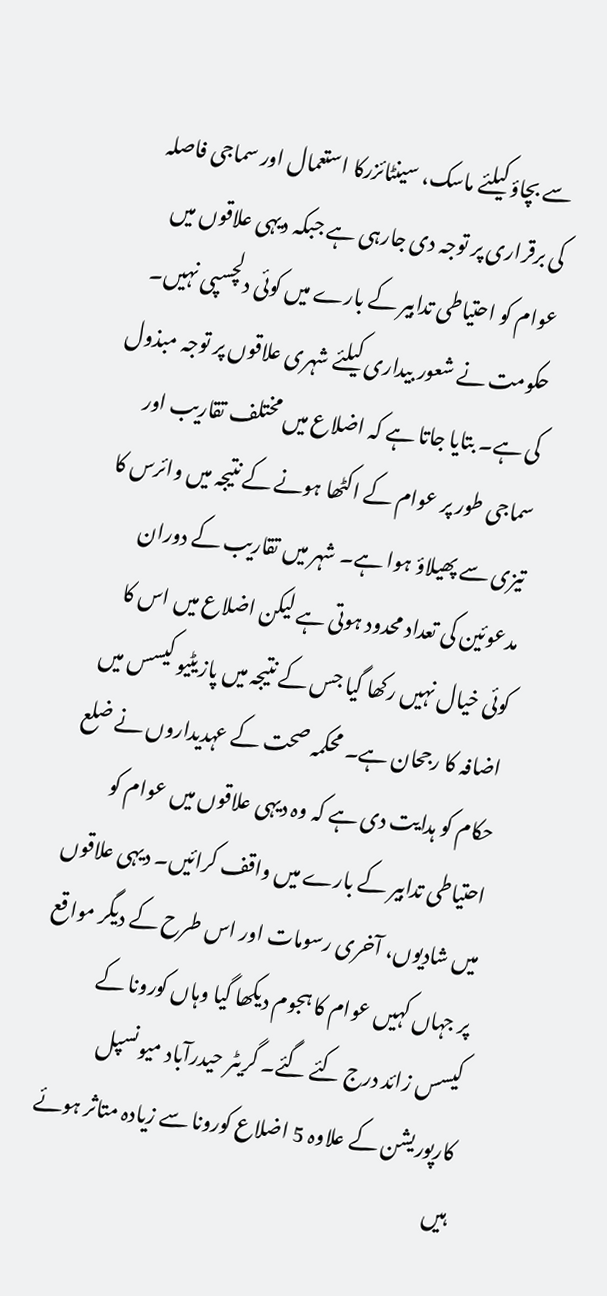سے بچاؤ کیلئے ماسک، سینٹائزرکا استعمال اور سماجی فاصلہ کی برقراری پر توجہ دی جارہی ہے جبکہ دیہی علاقوں میں عوام کو احتیاطی تدابیر کے بارے میں کوئی دلچسپی نہیں۔ حکومت نے شعور بیداری کیلئے شہری علاقوں پر توجہ مبذول کی ہے۔ بتایا جاتا ہے کہ اضلاع میں مختلف تقاریب اور سماجی طور پر عوام کے اکٹھا ہونے کے نتیجہ میں وائرس کا تیزی سے پھیلاؤ ہوا ہے۔ شہر میں تقاریب کے دوران مدعوئین کی تعداد محدود ہوتی ہے لیکن اضلاع میں اس کا کوئی خیال نہیں رکھا گیا جس کے نتیجہ میں پازیٹیو کیسس میں اضافہ کا رجحان ہے۔ محکمہ صحت کے عہدیداروں نے ضلع حکام کو ہدایت دی ہے کہ وہ دیہی علاقوں میں عوام کو احتیاطی تدابیر کے بارے میں واقف کرائیں۔ دیہی علاقوں میں شادیوں، آخری رسومات اور اس طرح کے دیگر مواقع پر جہاں کہیں عوام کا ہجوم دیکھا گیا وہاں کورونا کے کیسس زائد درج کئے گئے۔ گریٹر حیدرآباد میونسپل کارپوریشن کے علاوہ 5 اضلاع کورونا سے زیادہ متاثر ہوئے ہیں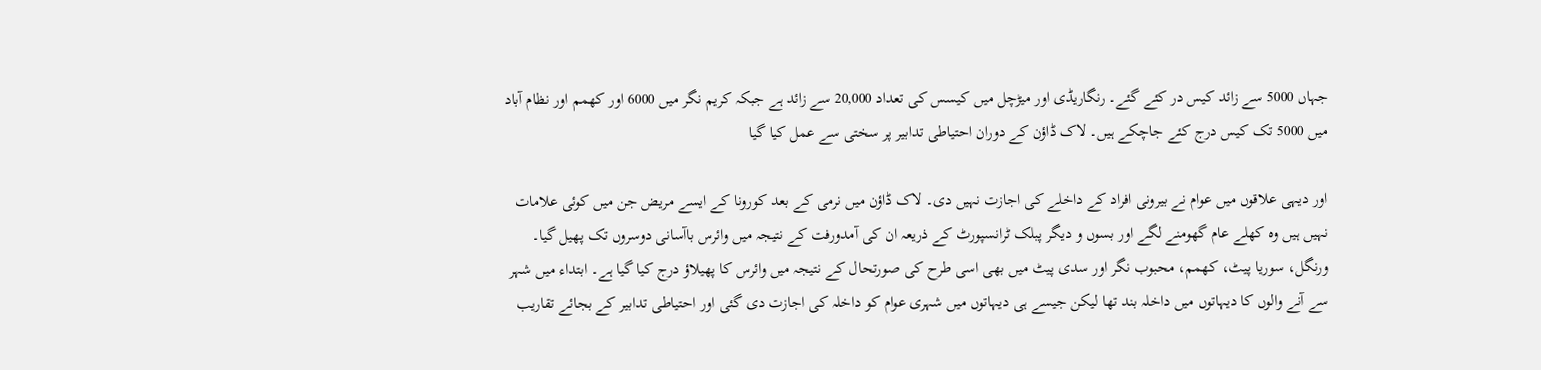جہاں 5000 سے زائد کیس در کئے گئے۔ رنگاریڈی اور میڑچل میں کیسس کی تعداد 20,000 سے زائد ہے جبکہ کریم نگر میں 6000 اور کھمم اور نظام آباد میں 5000 تک کیس درج کئے جاچکے ہیں۔ لاک ڈاؤن کے دوران احتیاطی تدابیر پر سختی سے عمل کیا گیا

اور دیہی علاقوں میں عوام نے بیرونی افراد کے داخلے کی اجازت نہیں دی۔ لاک ڈاؤن میں نرمی کے بعد کورونا کے ایسے مریض جن میں کوئی علامات نہیں ہیں وہ کھلے عام گھومنے لگے اور بسوں و دیگر پبلک ٹرانسپورٹ کے ذریعہ ان کی آمدورفت کے نتیجہ میں وائرس باآسانی دوسروں تک پھیل گیا۔ ورنگل، سوریا پیٹ، کھمم، محبوب نگر اور سدی پیٹ میں بھی اسی طرح کی صورتحال کے نتیجہ میں وائرس کا پھیلاؤ درج کیا گیا ہے۔ ابتداء میں شہر سے آنے والوں کا دیہاتوں میں داخلہ بند تھا لیکن جیسے ہی دیہاتوں میں شہری عوام کو داخلہ کی اجازت دی گئی اور احتیاطی تدابیر کے بجائے تقاریب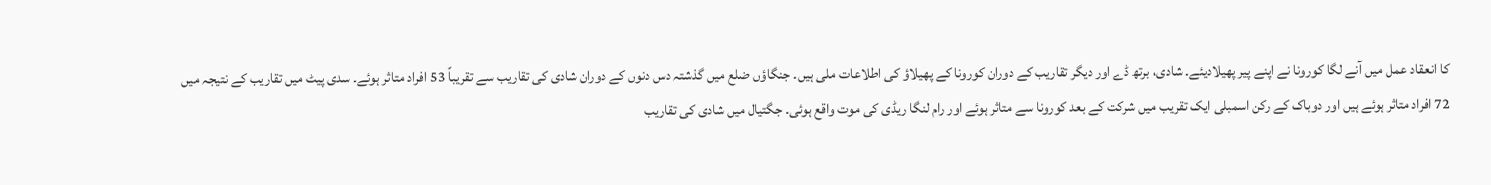کا انعقاد عمل میں آنے لگا کورونا نے اپنے پیر پھیلادیئے۔ شادی، برتھ ڈے اور دیگر تقاریب کے دوران کورونا کے پھیلاؤ کی اطلاعات ملی ہیں۔ جنگاؤں ضلع میں گذشتہ دس دنوں کے دوران شادی کی تقاریب سے تقریباً 53 افراد متاثر ہوئے۔ سدی پیٹ میں تقاریب کے نتیجہ میں 72 افراد متاثر ہوئے ہیں اور دوباک کے رکن اسمبلی ایک تقریب میں شرکت کے بعد کورونا سے متاثر ہوئے اور رام لنگا ریڈی کی موت واقع ہوئی۔ جگتیال میں شادی کی تقاریب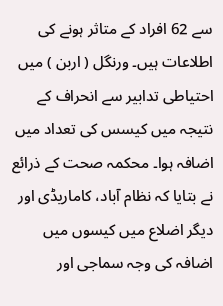سے 62 افراد کے متاثر ہونے کی اطلاعات ہیں۔ ورنگل ( اربن ) میں احتیاطی تدابیر سے انحراف کے نتیجہ میں کیسس کی تعداد میں اضافہ ہوا۔ محکمہ صحت کے ذرائع نے بتایا کہ نظام آباد، کاماریڈی اور دیگر اضلاع میں کیسوں میں اضافہ کی وجہ سماجی اور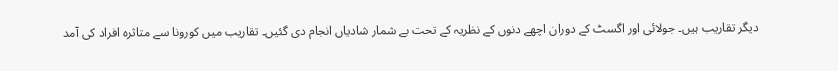دیگر تقاریب ہیں۔ جولائی اور اگسٹ کے دوران اچھے دنوں کے نظریہ کے تحت بے شمار شادیاں انجام دی گئیں۔ تقاریب میں کورونا سے متاثرہ افراد کی آمد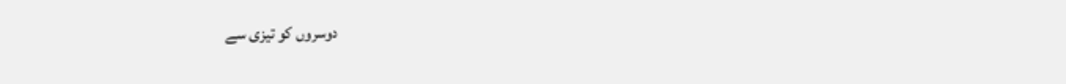دوسروں کو تیزی سے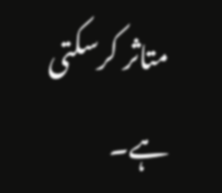متاثر کرسکتی ہے۔